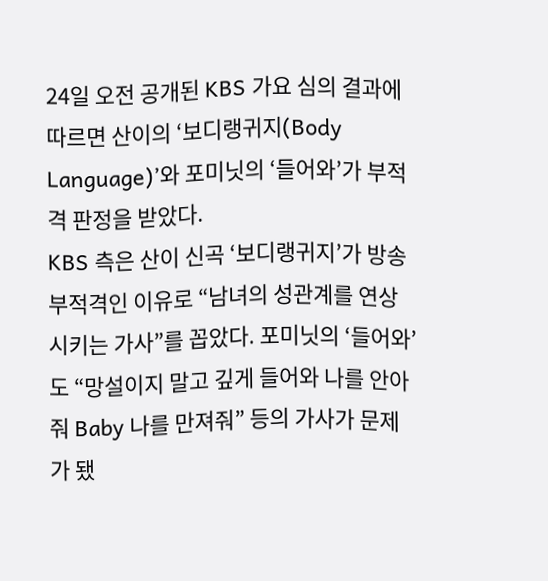24일 오전 공개된 KBS 가요 심의 결과에 따르면 산이의 ‘보디랭귀지(Body Language)’와 포미닛의 ‘들어와’가 부적격 판정을 받았다.
KBS 측은 산이 신곡 ‘보디랭귀지’가 방송 부적격인 이유로 “남녀의 성관계를 연상시키는 가사”를 꼽았다. 포미닛의 ‘들어와’도 “망설이지 말고 깊게 들어와 나를 안아줘 Baby 나를 만져줘” 등의 가사가 문제가 됐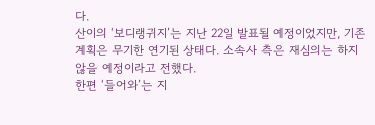다.
산이의 ‘보디랭귀지’는 지난 22일 발표될 예정이었지만, 기존 계획은 무기한 연기된 상태다. 소속사 측은 재심의는 하지 않을 예정이라고 전했다.
한편 ‘들어와’는 지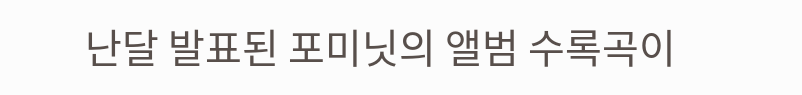난달 발표된 포미닛의 앨범 수록곡이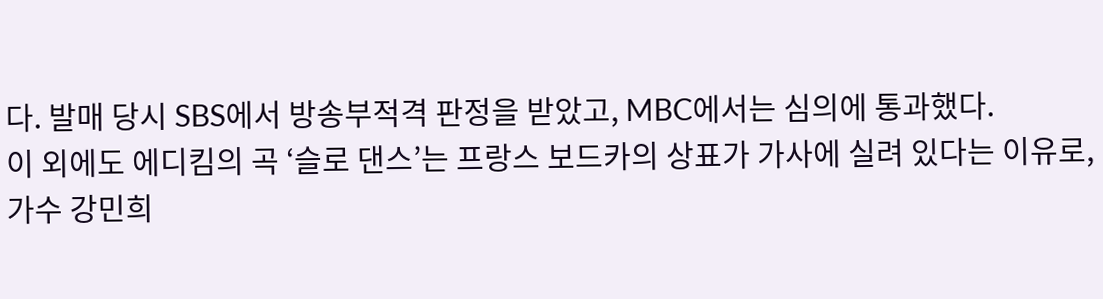다. 발매 당시 SBS에서 방송부적격 판정을 받았고, MBC에서는 심의에 통과했다.
이 외에도 에디킴의 곡 ‘슬로 댄스’는 프랑스 보드카의 상표가 가사에 실려 있다는 이유로, 가수 강민희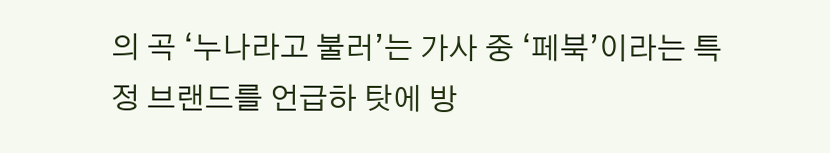의 곡 ‘누나라고 불러’는 가사 중 ‘페북’이라는 특정 브랜드를 언급하 탓에 방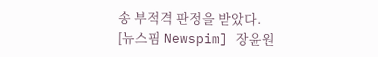송 부적격 판정을 받았다.
[뉴스핌 Newspim] 장윤원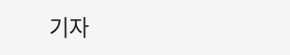기자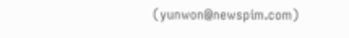(yunwon@newspim.com)